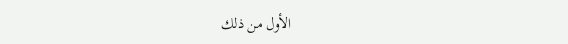الأول من ذلك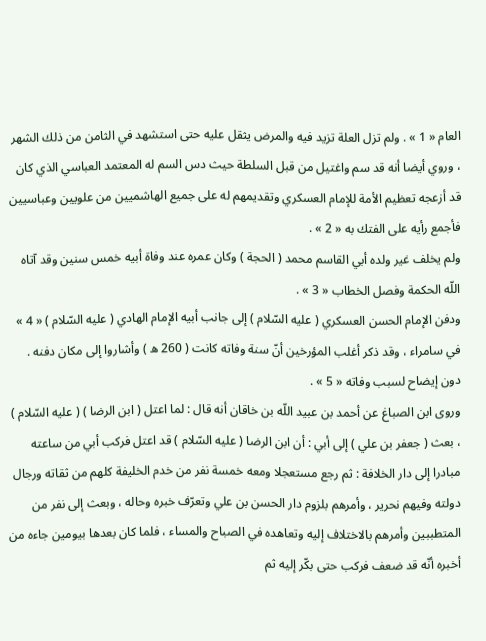العام « 1 » . ولم تزل العلة تزيد فيه والمرض يثقل عليه حتى استشهد في الثامن من ذلك الشهر ، وروي أيضا أنه قد سم واغتيل من قبل السلطة حيث دس السم له المعتمد العباسي الذي كان قد أزعجه تعظيم الأمة للإمام العسكري وتقديمهم له على جميع الهاشميين من علويين وعباسيين فأجمع رأيه على الفتك به « 2 » .
ولم يخلف غير ولده أبي القاسم محمد ( الحجة ) وكان عمره عند وفاة أبيه خمس سنين وقد آتاه اللّه الحكمة وفصل الخطاب « 3 » .
ودفن الإمام الحسن العسكري ( عليه السّلام ) إلى جانب أبيه الإمام الهادي ( عليه السّلام ) « 4 » في سامراء ، وقد ذكر أغلب المؤرخين أنّ سنة وفاته كانت ( 260 ه ) وأشاروا إلى مكان دفنه . دون إيضاح لسبب وفاته « 5 » .
وروى ابن الصباغ عن أحمد بن عبيد اللّه بن خاقان أنه قال : لما اعتل ( ابن الرضا ) ( عليه السّلام ) ، بعث ( جعفر بن علي ) إلى أبي : أن ابن الرضا ( عليه السّلام ) قد اعتل فركب أبي من ساعته مبادرا إلى دار الخلافة : ثم رجع مستعجلا ومعه خمسة نفر من خدم الخليفة كلهم من ثقاته ورجال دولته وفيهم نحرير ، وأمرهم بلزوم دار الحسن بن علي وتعرّف خبره وحاله ، وبعث إلى نفر من المتطببين وأمرهم بالاختلاف إليه وتعاهده في الصباح والمساء ، فلما كان بعدها بيومين جاءه من أخبره أنّه قد ضعف فركب حتى بكّر إليه ثم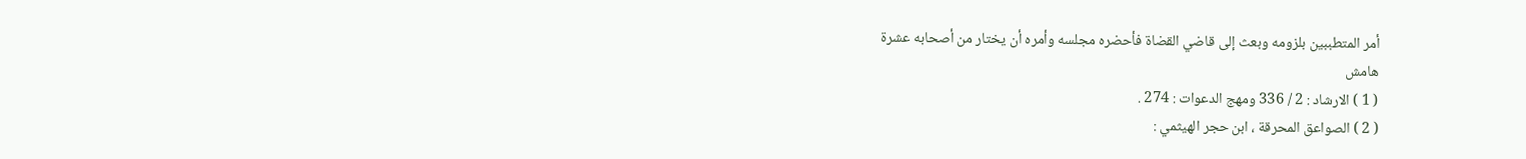أمر المتطببين بلزومه وبعث إلى قاضي القضاة فأحضره مجلسه وأمره أن يختار من أصحابه عشرة
هامش
( 1 ) الارشاد : 2 / 336 ومهج الدعوات : 274 .
( 2 ) الصواعق المحرقة ، ابن حجر الهيثمي :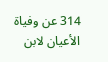314 عن وفياة الأعيان لابن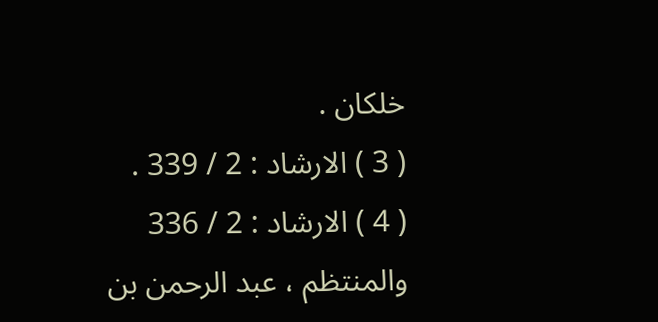خلكان .
( 3 ) الارشاد : 2 / 339 .
( 4 ) الارشاد : 2 / 336 والمنتظم ، عبد الرحمن بن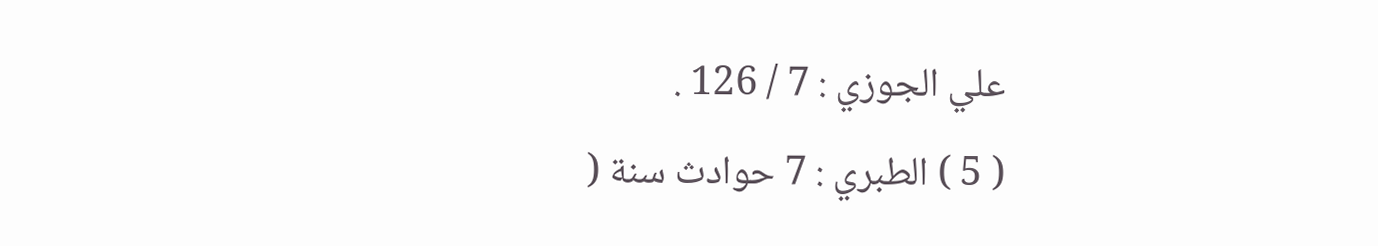علي الجوزي : 7 / 126 .
( 5 ) الطبري : 7 حوادث سنة (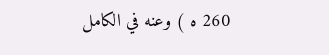260 ه ) وعنه في الكامل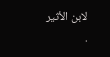لابن الأثير .